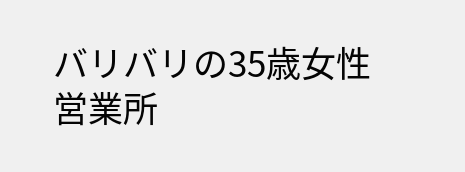バリバリの35歳女性営業所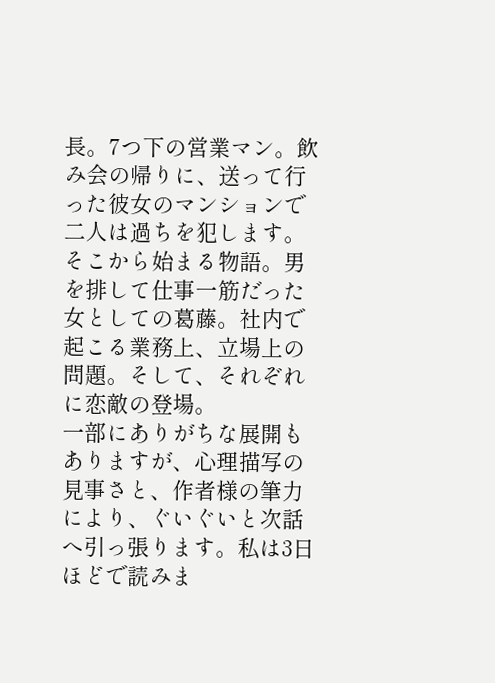長。7つ下の営業マン。飲み会の帰りに、送って行った彼女のマンションで二人は過ちを犯します。
そこから始まる物語。男を排して仕事一筋だった女としての葛藤。社内で起こる業務上、立場上の問題。そして、それぞれに恋敵の登場。
一部にありがちな展開もありますが、心理描写の見事さと、作者様の筆力により、ぐいぐいと次話へ引っ張ります。私は3日ほどで読みま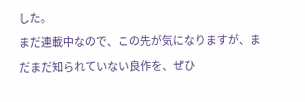した。
まだ連載中なので、この先が気になりますが、まだまだ知られていない良作を、ぜひ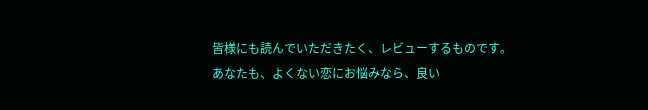皆様にも読んでいただきたく、レビューするものです。
あなたも、よくない恋にお悩みなら、良い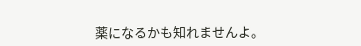薬になるかも知れませんよ。